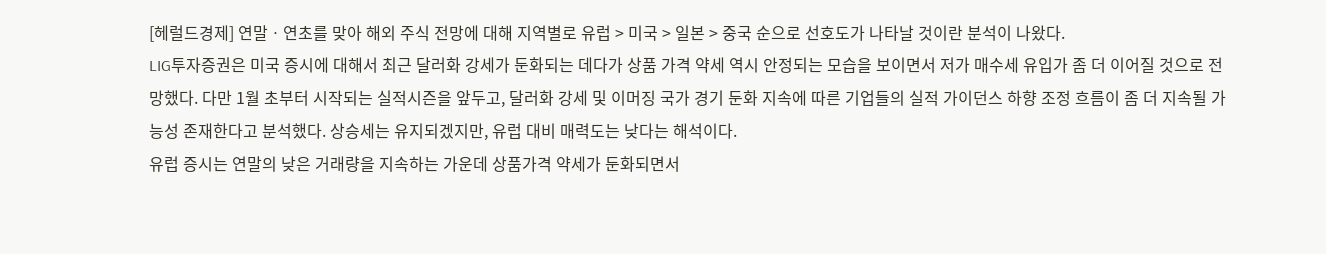[헤럴드경제] 연말ㆍ연초를 맞아 해외 주식 전망에 대해 지역별로 유럽 > 미국 > 일본 > 중국 순으로 선호도가 나타날 것이란 분석이 나왔다.
LIG투자증권은 미국 증시에 대해서 최근 달러화 강세가 둔화되는 데다가 상품 가격 약세 역시 안정되는 모습을 보이면서 저가 매수세 유입가 좀 더 이어질 것으로 전망했다. 다만 1월 초부터 시작되는 실적시즌을 앞두고, 달러화 강세 및 이머징 국가 경기 둔화 지속에 따른 기업들의 실적 가이던스 하향 조정 흐름이 좀 더 지속될 가능성 존재한다고 분석했다. 상승세는 유지되겠지만, 유럽 대비 매력도는 낮다는 해석이다.
유럽 증시는 연말의 낮은 거래량을 지속하는 가운데 상품가격 약세가 둔화되면서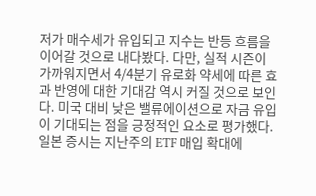저가 매수세가 유입되고 지수는 반등 흐름을 이어갈 것으로 내다봤다. 다만, 실적 시즌이 가까워지면서 4/4분기 유로화 약세에 따른 효과 반영에 대한 기대감 역시 커질 것으로 보인다. 미국 대비 낮은 밸류에이션으로 자금 유입이 기대되는 점을 긍정적인 요소로 평가했다.
일본 증시는 지난주의 ETF 매입 확대에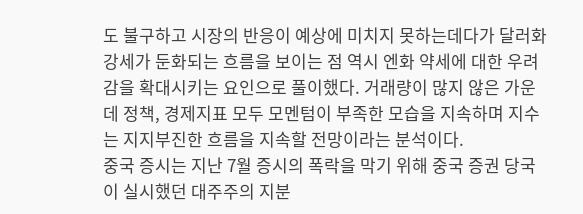도 불구하고 시장의 반응이 예상에 미치지 못하는데다가 달러화 강세가 둔화되는 흐름을 보이는 점 역시 엔화 약세에 대한 우려감을 확대시키는 요인으로 풀이했다. 거래량이 많지 않은 가운데 정책, 경제지표 모두 모멘텀이 부족한 모습을 지속하며 지수는 지지부진한 흐름을 지속할 전망이라는 분석이다.
중국 증시는 지난 7월 증시의 폭락을 막기 위해 중국 증권 당국이 실시했던 대주주의 지분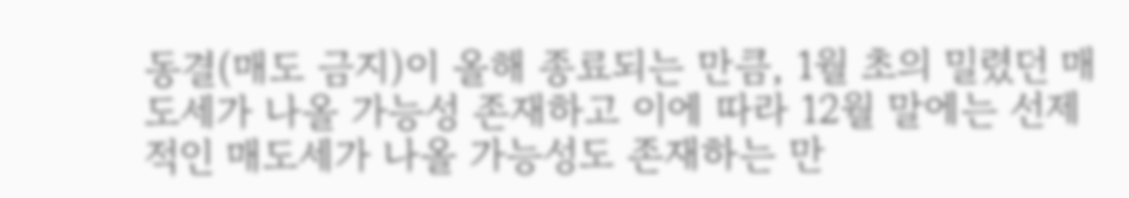동결(매도 금지)이 올해 종료되는 만큼, 1월 초의 밀렸던 매도세가 나올 가능성 존재하고 이에 따라 12월 말에는 선제적인 매도세가 나올 가능성도 존재하는 만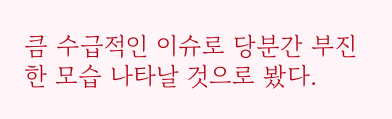큼 수급적인 이슈로 당분간 부진한 모습 나타날 것으로 봤다.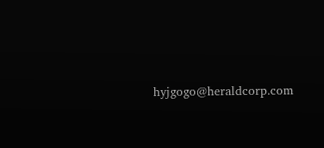hyjgogo@heraldcorp.com